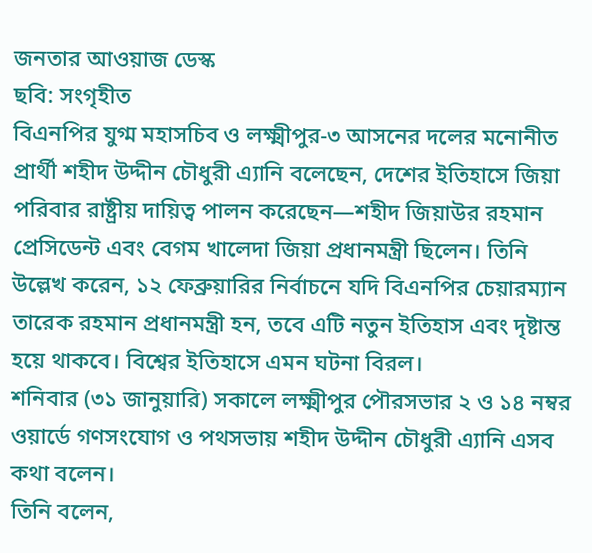জনতার আওয়াজ ডেস্ক
ছবি: সংগৃহীত
বিএনপির যুগ্ম মহাসচিব ও লক্ষ্মীপুর-৩ আসনের দলের মনোনীত প্রার্থী শহীদ উদ্দীন চৌধুরী এ্যানি বলেছেন, দেশের ইতিহাসে জিয়া পরিবার রাষ্ট্রীয় দায়িত্ব পালন করেছেন—শহীদ জিয়াউর রহমান প্রেসিডেন্ট এবং বেগম খালেদা জিয়া প্রধানমন্ত্রী ছিলেন। তিনি উল্লেখ করেন, ১২ ফেব্রুয়ারির নির্বাচনে যদি বিএনপির চেয়ারম্যান তারেক রহমান প্রধানমন্ত্রী হন, তবে এটি নতুন ইতিহাস এবং দৃষ্টান্ত হয়ে থাকবে। বিশ্বের ইতিহাসে এমন ঘটনা বিরল।
শনিবার (৩১ জানুয়ারি) সকালে লক্ষ্মীপুর পৌরসভার ২ ও ১৪ নম্বর ওয়ার্ডে গণসংযোগ ও পথসভায় শহীদ উদ্দীন চৌধুরী এ্যানি এসব কথা বলেন।
তিনি বলেন,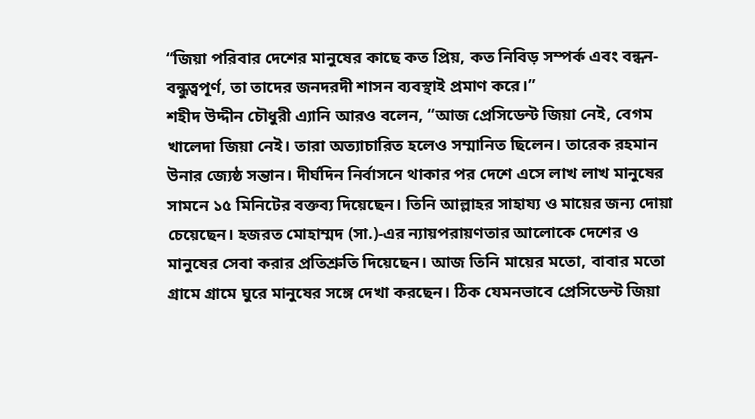“জিয়া পরিবার দেশের মানুষের কাছে কত প্রিয়, কত নিবিড় সম্পর্ক এবং বন্ধন-বন্ধুত্বপূর্ণ, তা তাদের জনদরদী শাসন ব্যবস্থাই প্রমাণ করে।”
শহীদ উদ্দীন চৌধুরী এ্যানি আরও বলেন, “আজ প্রেসিডেন্ট জিয়া নেই, বেগম খালেদা জিয়া নেই। তারা অত্যাচারিত হলেও সম্মানিত ছিলেন। তারেক রহমান উনার জ্যেষ্ঠ সন্তান। দীর্ঘদিন নির্বাসনে থাকার পর দেশে এসে লাখ লাখ মানুষের সামনে ১৫ মিনিটের বক্তব্য দিয়েছেন। তিনি আল্লাহর সাহায্য ও মায়ের জন্য দোয়া চেয়েছেন। হজরত মোহাম্মদ (সা.)-এর ন্যায়পরায়ণতার আলোকে দেশের ও মানুষের সেবা করার প্রতিশ্রুতি দিয়েছেন। আজ তিনি মায়ের মতো, বাবার মতো গ্রামে গ্রামে ঘুরে মানুষের সঙ্গে দেখা করছেন। ঠিক যেমনভাবে প্রেসিডেন্ট জিয়া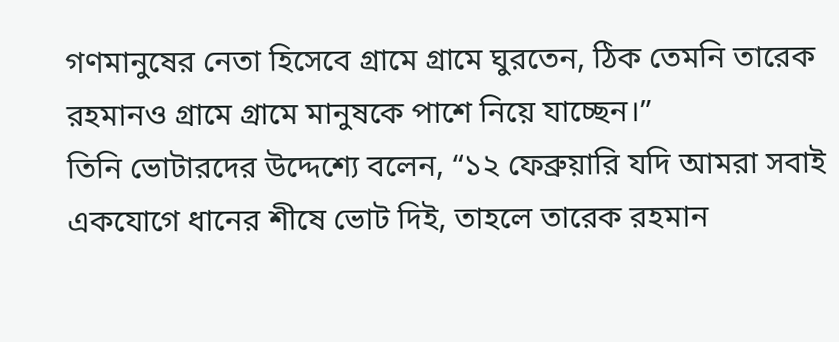গণমানুষের নেতা হিসেবে গ্রামে গ্রামে ঘুরতেন, ঠিক তেমনি তারেক রহমানও গ্রামে গ্রামে মানুষকে পাশে নিয়ে যাচ্ছেন।”
তিনি ভোটারদের উদ্দেশ্যে বলেন, “১২ ফেব্রুয়ারি যদি আমরা সবাই একযোগে ধানের শীষে ভোট দিই, তাহলে তারেক রহমান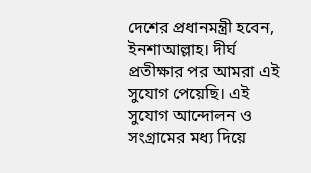দেশের প্রধানমন্ত্রী হবেন, ইনশাআল্লাহ। দীর্ঘ প্রতীক্ষার পর আমরা এই সুযোগ পেয়েছি। এই সুযোগ আন্দোলন ও সংগ্রামের মধ্য দিয়ে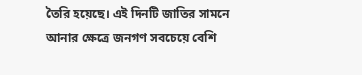তৈরি হয়েছে। এই দিনটি জাতির সামনে আনার ক্ষেত্রে জনগণ সবচেয়ে বেশি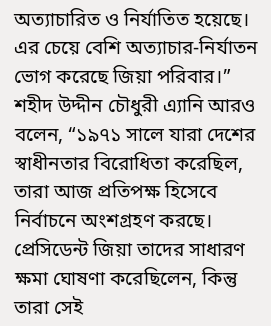অত্যাচারিত ও নির্যাতিত হয়েছে। এর চেয়ে বেশি অত্যাচার-নির্যাতন ভোগ করেছে জিয়া পরিবার।”
শহীদ উদ্দীন চৌধুরী এ্যানি আরও বলেন, “১৯৭১ সালে যারা দেশের স্বাধীনতার বিরোধিতা করেছিল, তারা আজ প্রতিপক্ষ হিসেবে নির্বাচনে অংশগ্রহণ করছে। প্রেসিডেন্ট জিয়া তাদের সাধারণ ক্ষমা ঘোষণা করেছিলেন, কিন্তু তারা সেই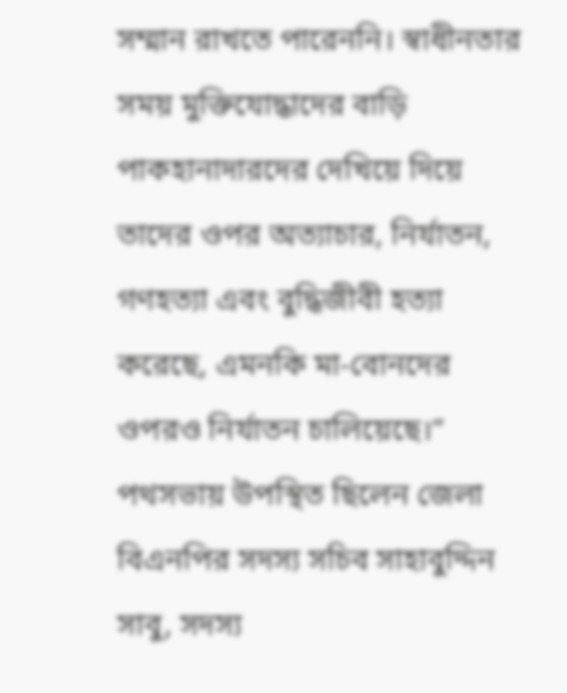সম্মান রাখতে পারেননি। স্বাধীনতার সময় মুক্তিযোদ্ধাদের বাড়ি পাকহানাদারদের দেখিয়ে দিয়ে তাদের ওপর অত্যাচার, নির্যাতন, গণহত্যা এবং বুদ্ধিজীবী হত্যা করেছে, এমনকি মা-বোনদের ওপরও নির্যাতন চালিয়েছে।”
পথসভায় উপস্থিত ছিলেন জেলা বিএনপির সদস্য সচিব সাহাবুদ্দিন সাবু, সদস্য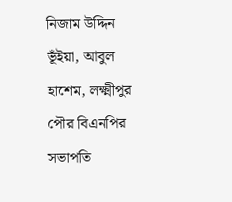নিজাম উদ্দিন ভূঁইয়া, আবুল হাশেম, লক্ষ্মীপুর পৌর বিএনপির সভাপতি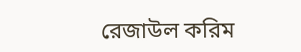রেজাউল করিম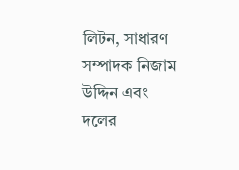লিটন, সাধারণ সম্পাদক নিজাম উদ্দিন এবং দলের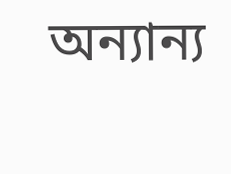অন্যান্য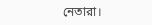নেতারা।